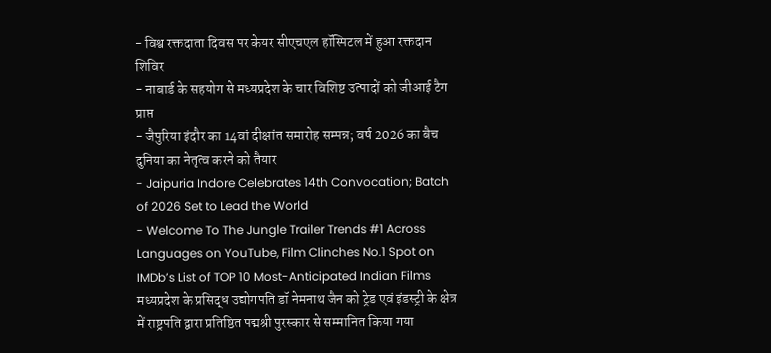- विश्व रक्तदाता दिवस पर केयर सीएचएल हॉस्पिटल में हुआ रक्तदान शिविर
- नाबार्ड के सहयोग से मध्यप्रदेश के चार विशिष्ट उत्पादों को जीआई टैग प्राप्त
- जैपुरिया इंदौर का 14वां दीक्षांत समारोह सम्पन्न; वर्ष 2026 का बैच दुनिया का नेतृत्व करने को तैयार
- Jaipuria Indore Celebrates 14th Convocation; Batch of 2026 Set to Lead the World
- Welcome To The Jungle Trailer Trends #1 Across Languages on YouTube, Film Clinches No.1 Spot on IMDb’s List of TOP 10 Most-Anticipated Indian Films
मध्यप्रदेश के प्रसिद्ध उद्योगपति डॉ नेमनाथ जैन को ट्रेड एवं इंडस्ट्री के क्षेत्र में राष्ट्रपति द्वारा प्रतिष्ठित पद्मश्री पुरस्कार से सम्मानित किया गया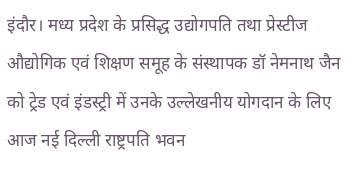इंदौर। मध्य प्रदेश के प्रसिद्ध उद्योगपति तथा प्रेस्टीज औद्योगिक एवं शिक्षण समूह के संस्थापक डॉ नेमनाथ जैन को ट्रेड एवं इंडस्ट्री में उनके उल्लेखनीय योगदान के लिए आज नई दिल्ली राष्ट्रपति भवन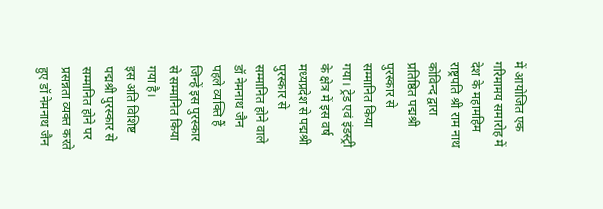में आयोजित एक गरिमामय समारोह में देश के महामहिम राष्ट्रपति श्री राम नाथ कोविन्द द्वारा प्रतिष्ठित पद्मश्री पुरस्कार से सम्मानित किया गया। ट्रेड एवं इंडस्ट्री के क्षेत्र में इस वर्ष मध्यप्रदेश से पद्मश्री पुरस्कार से सम्मानित होने वाले डॉ नेमनाथ जैन पहले व्यक्ति हैं जिन्हें इस पुरस्कार से सम्मानित किया गया है।
इस अति विशिष्ट पद्मश्री पुरस्कार से सम्मानित होने पर प्रसन्नता व्यक्त करते हुए डॉ नेमनाथ जैन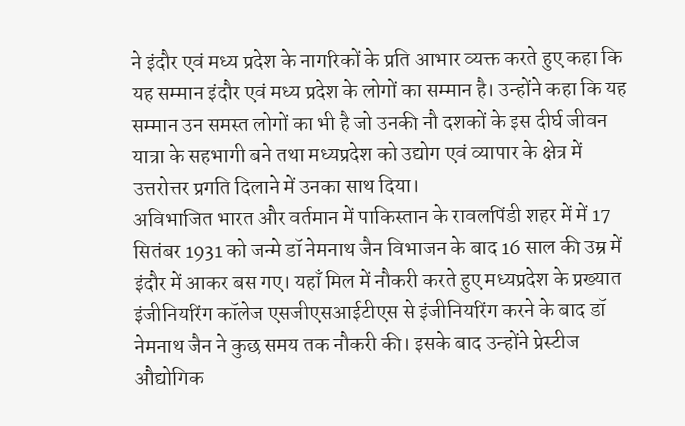ने इंदौर एवं मध्य प्रदेश के नागरिकों के प्रति आभार व्यक्त करते हुए कहा कि यह सम्मान इंदौर एवं मध्य प्रदेश के लोगों का सम्मान है। उन्होंने कहा कि यह सम्मान उन समस्त लोगों का भी है जो उनकी नौ दशकों के इस दीर्घ जीवन यात्रा के सहभागी बने तथा मध्यप्रदेश को उद्योग एवं व्यापार के क्षेत्र में उत्तरोत्तर प्रगति दिलाने में उनका साथ दिया।
अविभाजित भारत और वर्तमान में पाकिस्तान के रावलपिंडी शहर में में 17 सितंबर 1931 को जन्मे डॉ नेमनाथ जैन विभाजन के बाद 16 साल की उम्र में इंदौर में आकर बस गए। यहाँ मिल में नौकरी करते हुए मध्यप्रदेश के प्रख्यात इंजीनियरिंग कॉलेज एसजीएसआईटीएस से इंजीनियरिंग करने के बाद डॉ नेमनाथ जैन ने कुछ समय तक नौकरी की। इसके बाद उन्होंने प्रेस्टीज औद्योगिक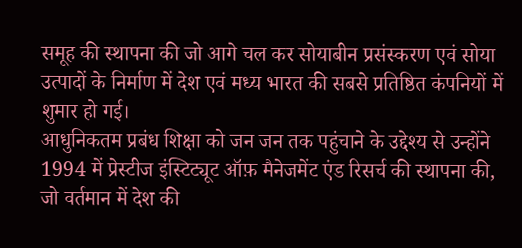समूह की स्थापना की जो आगे चल कर सोयाबीन प्रसंस्करण एवं सोया उत्पादों के निर्माण में देश एवं मध्य भारत की सबसे प्रतिष्ठित कंपनियों में शुमार हो गई।
आधुनिकतम प्रबंध शिक्षा को जन जन तक पहुंचाने के उद्देश्य से उन्होंने 1994 में प्रेस्टीज इंस्टिट्यूट ऑफ़ मैनेजमेंट एंड रिसर्च की स्थापना की, जो वर्तमान में देश की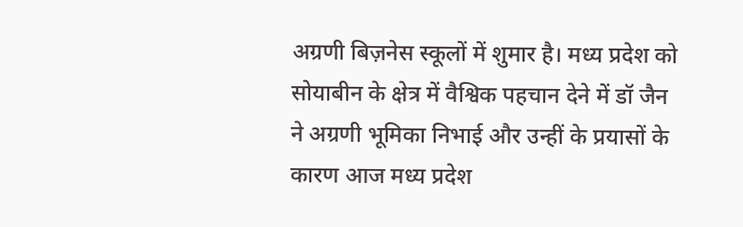अग्रणी बिज़नेस स्कूलों में शुमार है। मध्य प्रदेश को सोयाबीन के क्षेत्र में वैश्विक पहचान देने में डॉ जैन ने अग्रणी भूमिका निभाई और उन्हीं के प्रयासों के कारण आज मध्य प्रदेश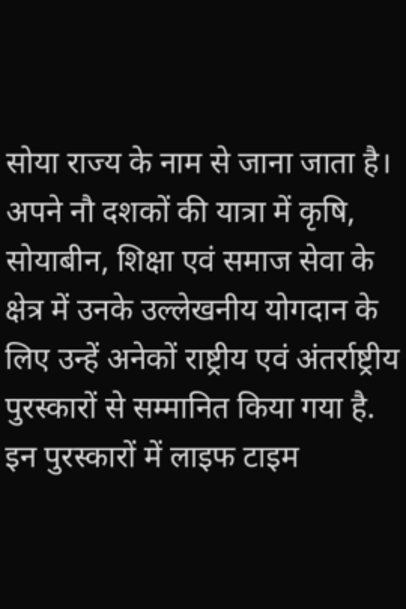सोया राज्य के नाम से जाना जाता है।
अपने नौ दशकों की यात्रा में कृषि, सोयाबीन, शिक्षा एवं समाज सेवा के क्षेत्र में उनके उल्लेखनीय योगदान के लिए उन्हें अनेकों राष्ट्रीय एवं अंतर्राष्ट्रीय पुरस्कारों से सम्मानित किया गया है. इन पुरस्कारों में लाइफ टाइम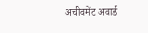अचीवमेंट अवार्ड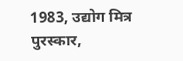1983, उद्योग मित्र पुरस्कार,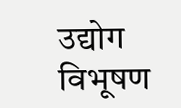उद्योग विभूषण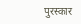पुरस्कार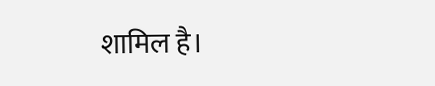शामिल है।